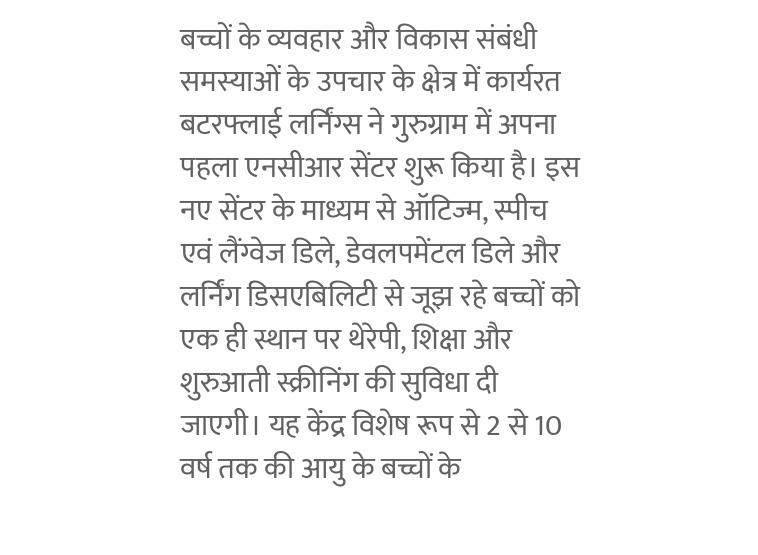बच्चों के व्यवहार और विकास संबंधी समस्याओं के उपचार के क्षेत्र में कार्यरत बटरफ्लाई लर्निंग्स ने गुरुग्राम में अपना पहला एनसीआर सेंटर शुरू किया है। इस नए सेंटर के माध्यम से ऑटिज्म, स्पीच एवं लैंग्वेज डिले, डेवलपमेंटल डिले और लर्निंग डिसएबिलिटी से जूझ रहे बच्चों को एक ही स्थान पर थेरेपी, शिक्षा और शुरुआती स्क्रीनिंग की सुविधा दी जाएगी। यह केंद्र विशेष रूप से 2 से 10 वर्ष तक की आयु के बच्चों के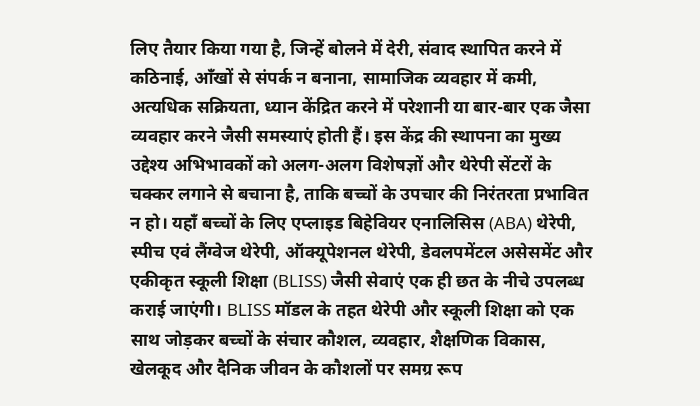लिए तैयार किया गया है, जिन्हें बोलने में देरी, संवाद स्थापित करने में कठिनाई, आँखों से संपर्क न बनाना, सामाजिक व्यवहार में कमी, अत्यधिक सक्रियता, ध्यान केंद्रित करने में परेशानी या बार-बार एक जैसा व्यवहार करने जैसी समस्याएं होती हैं। इस केंद्र की स्थापना का मुख्य उद्देश्य अभिभावकों को अलग-अलग विशेषज्ञों और थेरेपी सेंटरों के चक्कर लगाने से बचाना है, ताकि बच्चों के उपचार की निरंतरता प्रभावित न हो। यहाँ बच्चों के लिए एप्लाइड बिहेवियर एनालिसिस (ABA) थेरेपी, स्पीच एवं लैंग्वेज थेरेपी, ऑक्यूपेशनल थेरेपी, डेवलपमेंटल असेसमेंट और एकीकृत स्कूली शिक्षा (BLISS) जैसी सेवाएं एक ही छत के नीचे उपलब्ध कराई जाएंगी। BLISS मॉडल के तहत थेरेपी और स्कूली शिक्षा को एक साथ जोड़कर बच्चों के संचार कौशल, व्यवहार, शैक्षणिक विकास, खेलकूद और दैनिक जीवन के कौशलों पर समग्र रूप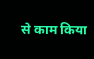से काम किया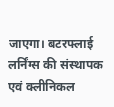जाएगा। बटरफ्लाई लर्निंग्स की संस्थापक एवं क्लीनिकल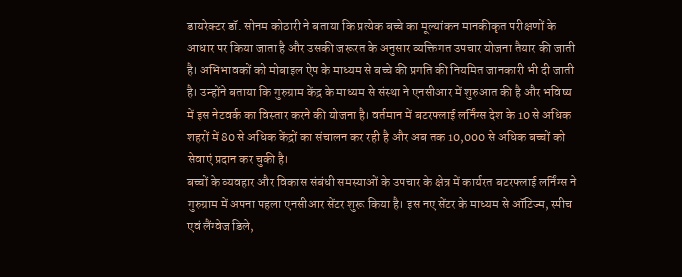डायरेक्टर डॉ. सोनम कोठारी ने बताया कि प्रत्येक बच्चे का मूल्यांकन मानकीकृत परीक्षणों के आधार पर किया जाता है और उसकी जरूरत के अनुसार व्यक्तिगत उपचार योजना तैयार की जाती है। अभिभावकों को मोबाइल ऐप के माध्यम से बच्चे की प्रगति की नियमित जानकारी भी दी जाती है। उन्होंने बताया कि गुरुग्राम केंद्र के माध्यम से संस्था ने एनसीआर में शुरुआत की है और भविष्य में इस नेटवर्क का विस्तार करने की योजना है। वर्तमान में बटरफ्लाई लर्निंग्स देश के 10 से अधिक शहरों में 80 से अधिक केंद्रों का संचालन कर रही है और अब तक 10,000 से अधिक बच्चों को सेवाएं प्रदान कर चुकी है।
बच्चों के व्यवहार और विकास संबंधी समस्याओं के उपचार के क्षेत्र में कार्यरत बटरफ्लाई लर्निंग्स ने गुरुग्राम में अपना पहला एनसीआर सेंटर शुरू किया है। इस नए सेंटर के माध्यम से ऑटिज्म, स्पीच एवं लैंग्वेज डिले,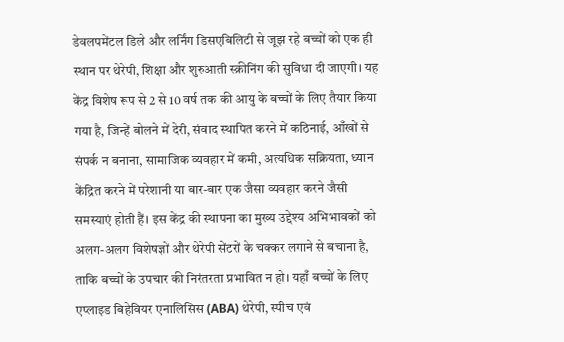डेवलपमेंटल डिले और लर्निंग डिसएबिलिटी से जूझ रहे बच्चों को एक ही स्थान पर थेरेपी, शिक्षा और शुरुआती स्क्रीनिंग की सुविधा दी जाएगी। यह केंद्र विशेष रूप से 2 से 10 वर्ष तक की आयु के बच्चों के लिए तैयार किया गया है, जिन्हें बोलने में देरी, संवाद स्थापित करने में कठिनाई, आँखों से संपर्क न बनाना, सामाजिक व्यवहार में कमी, अत्यधिक सक्रियता, ध्यान केंद्रित करने में परेशानी या बार-बार एक जैसा व्यवहार करने जैसी समस्याएं होती हैं। इस केंद्र की स्थापना का मुख्य उद्देश्य अभिभावकों को अलग-अलग विशेषज्ञों और थेरेपी सेंटरों के चक्कर लगाने से बचाना है, ताकि बच्चों के उपचार की निरंतरता प्रभावित न हो। यहाँ बच्चों के लिए एप्लाइड बिहेवियर एनालिसिस (ABA) थेरेपी, स्पीच एवं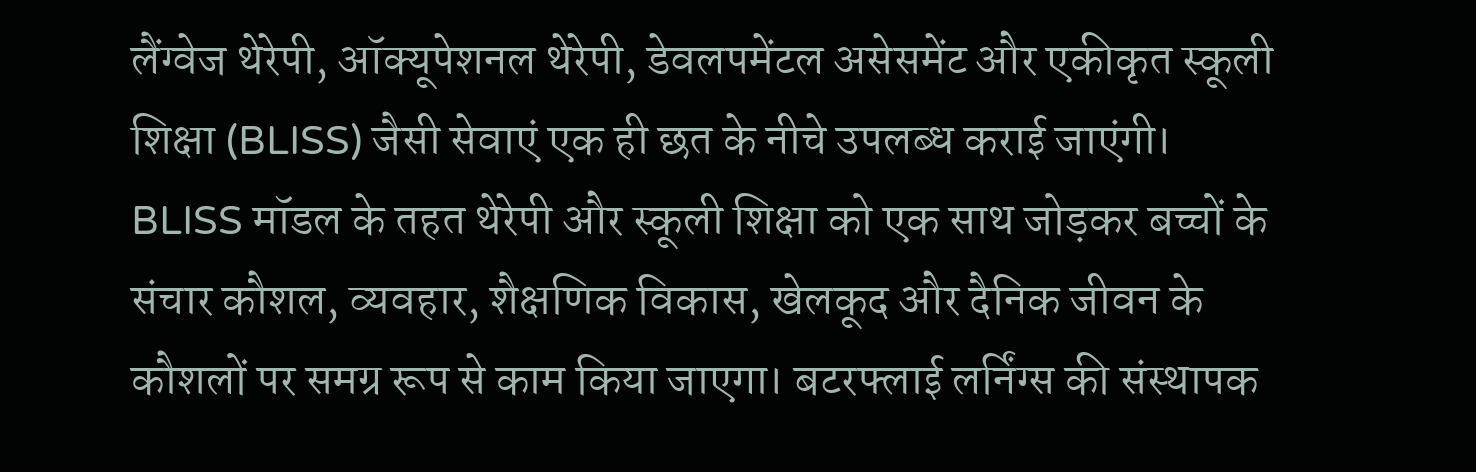लैंग्वेज थेरेपी, ऑक्यूपेशनल थेरेपी, डेवलपमेंटल असेसमेंट और एकीकृत स्कूली शिक्षा (BLISS) जैसी सेवाएं एक ही छत के नीचे उपलब्ध कराई जाएंगी। BLISS मॉडल के तहत थेरेपी और स्कूली शिक्षा को एक साथ जोड़कर बच्चों के संचार कौशल, व्यवहार, शैक्षणिक विकास, खेलकूद और दैनिक जीवन के कौशलों पर समग्र रूप से काम किया जाएगा। बटरफ्लाई लर्निंग्स की संस्थापक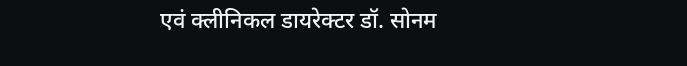एवं क्लीनिकल डायरेक्टर डॉ. सोनम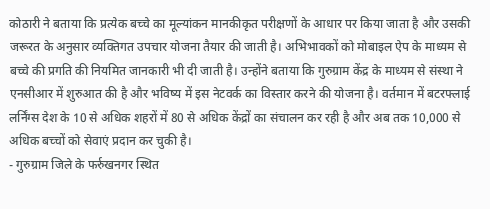कोठारी ने बताया कि प्रत्येक बच्चे का मूल्यांकन मानकीकृत परीक्षणों के आधार पर किया जाता है और उसकी जरूरत के अनुसार व्यक्तिगत उपचार योजना तैयार की जाती है। अभिभावकों को मोबाइल ऐप के माध्यम से बच्चे की प्रगति की नियमित जानकारी भी दी जाती है। उन्होंने बताया कि गुरुग्राम केंद्र के माध्यम से संस्था ने एनसीआर में शुरुआत की है और भविष्य में इस नेटवर्क का विस्तार करने की योजना है। वर्तमान में बटरफ्लाई लर्निंग्स देश के 10 से अधिक शहरों में 80 से अधिक केंद्रों का संचालन कर रही है और अब तक 10,000 से अधिक बच्चों को सेवाएं प्रदान कर चुकी है।
- गुरुग्राम जिले के फर्रुखनगर स्थित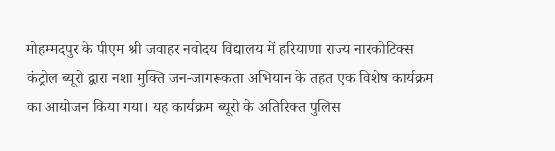मोहम्मदपुर के पीएम श्री जवाहर नवोदय विद्यालय में हरियाणा राज्य नारकोटिक्स कंट्रोल ब्यूरो द्वारा नशा मुक्ति जन-जागरूकता अभियान के तहत एक विशेष कार्यक्रम का आयोजन किया गया। यह कार्यक्रम ब्यूरो के अतिरिक्त पुलिस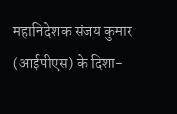महानिदेशक संजय कुमार (आईपीएस) के दिशा-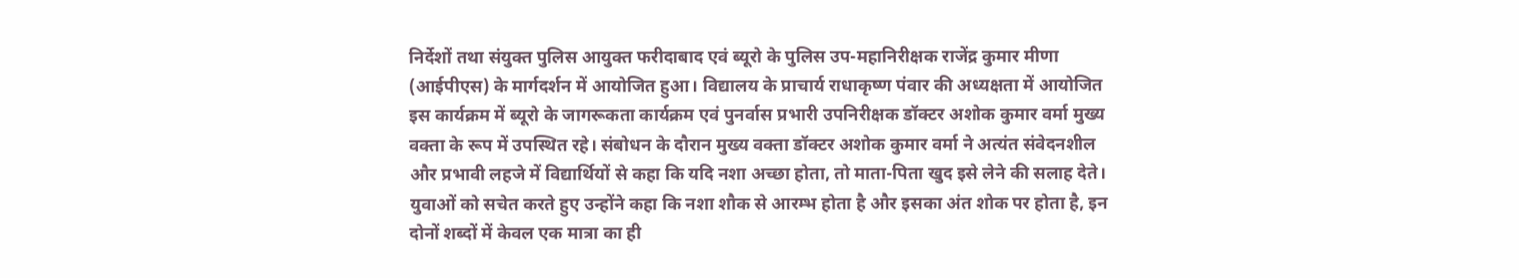निर्देशों तथा संयुक्त पुलिस आयुक्त फरीदाबाद एवं ब्यूरो के पुलिस उप-महानिरीक्षक राजेंद्र कुमार मीणा (आईपीएस) के मार्गदर्शन में आयोजित हुआ। विद्यालय के प्राचार्य राधाकृष्ण पंवार की अध्यक्षता में आयोजित इस कार्यक्रम में ब्यूरो के जागरूकता कार्यक्रम एवं पुनर्वास प्रभारी उपनिरीक्षक डॉक्टर अशोक कुमार वर्मा मुख्य वक्ता के रूप में उपस्थित रहे। संबोधन के दौरान मुख्य वक्ता डॉक्टर अशोक कुमार वर्मा ने अत्यंत संवेदनशील और प्रभावी लहजे में विद्यार्थियों से कहा कि यदि नशा अच्छा होता, तो माता-पिता खुद इसे लेने की सलाह देते। युवाओं को सचेत करते हुए उन्होंने कहा कि नशा शौक से आरम्भ होता है और इसका अंत शोक पर होता है, इन दोनों शब्दों में केवल एक मात्रा का ही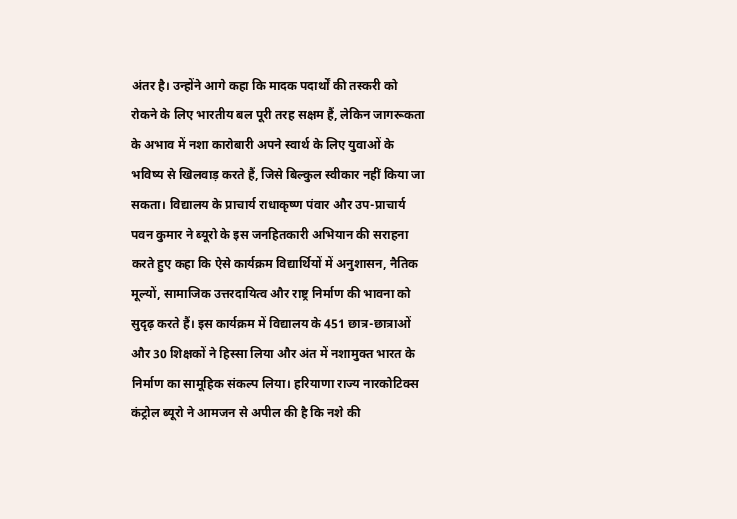अंतर है। उन्होंने आगे कहा कि मादक पदार्थों की तस्करी को रोकने के लिए भारतीय बल पूरी तरह सक्षम हैं, लेकिन जागरूकता के अभाव में नशा कारोबारी अपने स्वार्थ के लिए युवाओं के भविष्य से खिलवाड़ करते हैं, जिसे बिल्कुल स्वीकार नहीं किया जा सकता। विद्यालय के प्राचार्य राधाकृष्ण पंवार और उप-प्राचार्य पवन कुमार ने ब्यूरो के इस जनहितकारी अभियान की सराहना करते हुए कहा कि ऐसे कार्यक्रम विद्यार्थियों में अनुशासन, नैतिक मूल्यों, सामाजिक उत्तरदायित्व और राष्ट्र निर्माण की भावना को सुदृढ़ करते हैं। इस कार्यक्रम में विद्यालय के 451 छात्र-छात्राओं और 30 शिक्षकों ने हिस्सा लिया और अंत में नशामुक्त भारत के निर्माण का सामूहिक संकल्प लिया। हरियाणा राज्य नारकोटिक्स कंट्रोल ब्यूरो ने आमजन से अपील की है कि नशे की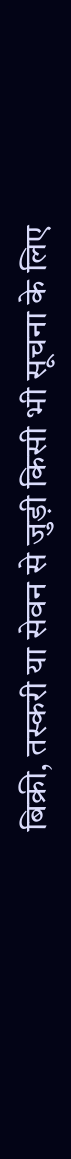बिक्री, तस्करी या सेवन से जुड़ी किसी भी सूचना के लिए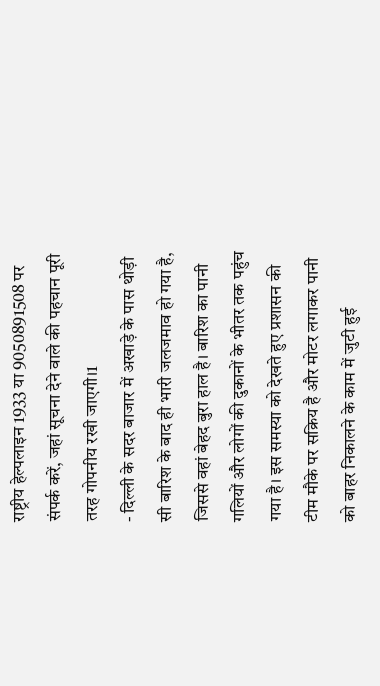राष्ट्रीय हेल्पलाइन 1933 या 9050891508 पर संपर्क करें, जहां सूचना देने वाले की पहचान पूरी तरह गोपनीय रखी जाएगी।1
- दिल्ली के सदर बाजार में अखाड़े के पास थोड़ी सी बारिश के बाद ही भारी जलजमाव हो गया है, जिससे वहां बेहद बुरा हाल है। बारिश का पानी गलियों और लोगों की दुकानों के भीतर तक पहुंच गया है। इस समस्या को देखते हुए प्रशासन की टीम मौके पर सक्रिय है और मोटर लगाकर पानी को बाहर निकालने के काम में जुटी हुई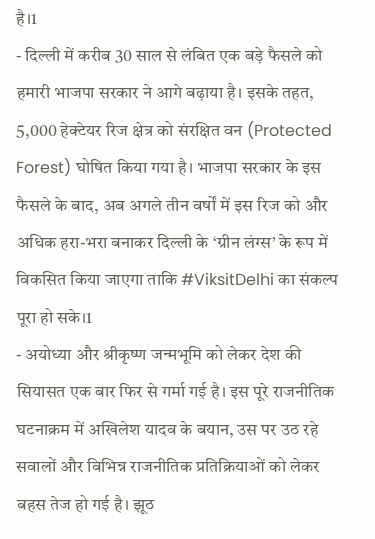है।1
- दिल्ली में करीब 30 साल से लंबित एक बड़े फैसले को हमारी भाजपा सरकार ने आगे बढ़ाया है। इसके तहत, 5,000 हेक्टेयर रिज क्षेत्र को संरक्षित वन (Protected Forest) घोषित किया गया है। भाजपा सरकार के इस फैसले के बाद, अब अगले तीन वर्षों में इस रिज को और अधिक हरा-भरा बनाकर दिल्ली के ‘ग्रीन लंग्स’ के रूप में विकसित किया जाएगा ताकि #ViksitDelhi का संकल्प पूरा हो सके।1
- अयोध्या और श्रीकृष्ण जन्मभूमि को लेकर देश की सियासत एक बार फिर से गर्मा गई है। इस पूरे राजनीतिक घटनाक्रम में अखिलेश यादव के बयान, उस पर उठ रहे सवालों और विभिन्न राजनीतिक प्रतिक्रियाओं को लेकर बहस तेज हो गई है। झूठ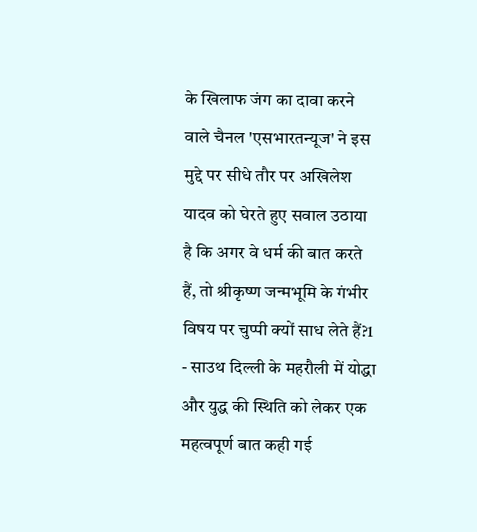के खिलाफ जंग का दावा करने वाले चैनल 'एसभारतन्यूज' ने इस मुद्दे पर सीधे तौर पर अखिलेश यादव को घेरते हुए सवाल उठाया है कि अगर वे धर्म की बात करते हैं, तो श्रीकृष्ण जन्मभूमि के गंभीर विषय पर चुप्पी क्यों साध लेते हैं?1
- साउथ दिल्ली के महरौली में योद्धा और युद्ध की स्थिति को लेकर एक महत्वपूर्ण बात कही गई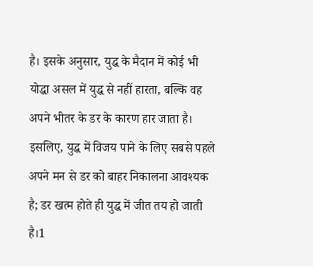है। इसके अनुसार, युद्ध के मैदान में कोई भी योद्धा असल में युद्ध से नहीं हारता, बल्कि वह अपने भीतर के डर के कारण हार जाता है। इसलिए, युद्ध में विजय पाने के लिए सबसे पहले अपने मन से डर को बाहर निकालना आवश्यक है; डर खत्म होते ही युद्ध में जीत तय हो जाती है।1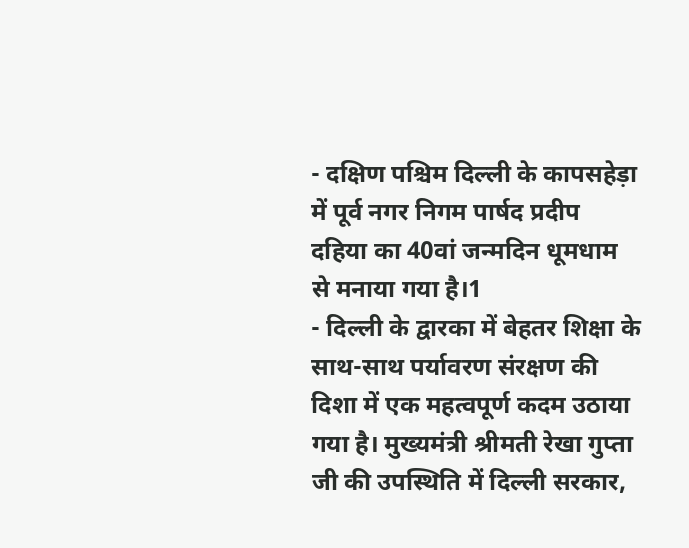- दक्षिण पश्चिम दिल्ली के कापसहेड़ा में पूर्व नगर निगम पार्षद प्रदीप दहिया का 40वां जन्मदिन धूमधाम से मनाया गया है।1
- दिल्ली के द्वारका में बेहतर शिक्षा के साथ-साथ पर्यावरण संरक्षण की दिशा में एक महत्वपूर्ण कदम उठाया गया है। मुख्यमंत्री श्रीमती रेखा गुप्ता जी की उपस्थिति में दिल्ली सरकार,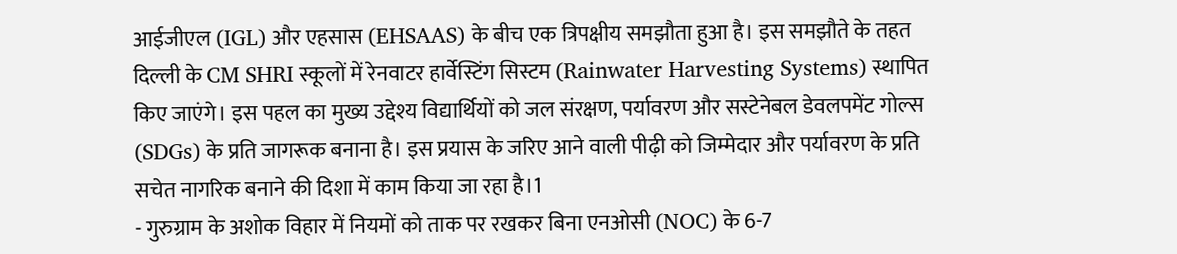आईजीएल (IGL) और एहसास (EHSAAS) के बीच एक त्रिपक्षीय समझौता हुआ है। इस समझौते के तहत दिल्ली के CM SHRI स्कूलों में रेनवाटर हार्वेस्टिंग सिस्टम (Rainwater Harvesting Systems) स्थापित किए जाएंगे। इस पहल का मुख्य उद्देश्य विद्यार्थियों को जल संरक्षण, पर्यावरण और सस्टेनेबल डेवलपमेंट गोल्स (SDGs) के प्रति जागरूक बनाना है। इस प्रयास के जरिए आने वाली पीढ़ी को जिम्मेदार और पर्यावरण के प्रति सचेत नागरिक बनाने की दिशा में काम किया जा रहा है।1
- गुरुग्राम के अशोक विहार में नियमों को ताक पर रखकर बिना एनओसी (NOC) के 6-7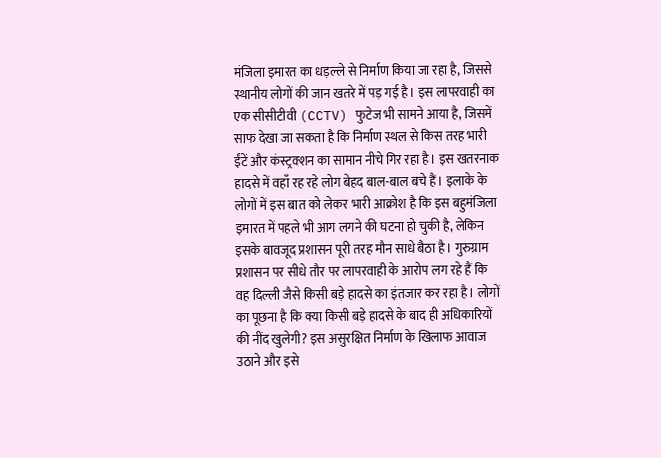मंजिला इमारत का धड़ल्ले से निर्माण किया जा रहा है, जिससे स्थानीय लोगों की जान खतरे में पड़ गई है। इस लापरवाही का एक सीसीटीवी (CCTV) फुटेज भी सामने आया है, जिसमें साफ देखा जा सकता है कि निर्माण स्थल से किस तरह भारी ईंटें और कंस्ट्रक्शन का सामान नीचे गिर रहा है। इस खतरनाक हादसे में वहाँ रह रहे लोग बेहद बाल-बाल बचे हैं। इलाके के लोगों में इस बात को लेकर भारी आक्रोश है कि इस बहुमंजिला इमारत में पहले भी आग लगने की घटना हो चुकी है, लेकिन इसके बावजूद प्रशासन पूरी तरह मौन साधे बैठा है। गुरुग्राम प्रशासन पर सीधे तौर पर लापरवाही के आरोप लग रहे हैं कि वह दिल्ली जैसे किसी बड़े हादसे का इंतजार कर रहा है। लोगों का पूछना है कि क्या किसी बड़े हादसे के बाद ही अधिकारियों की नींद खुलेगी? इस असुरक्षित निर्माण के खिलाफ आवाज उठाने और इसे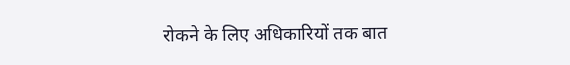रोकने के लिए अधिकारियों तक बात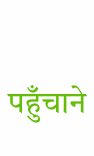पहुँचाने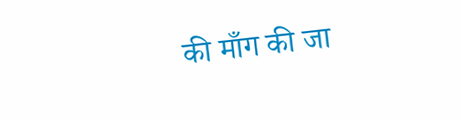की माँग की जा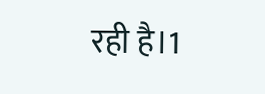रही है।1